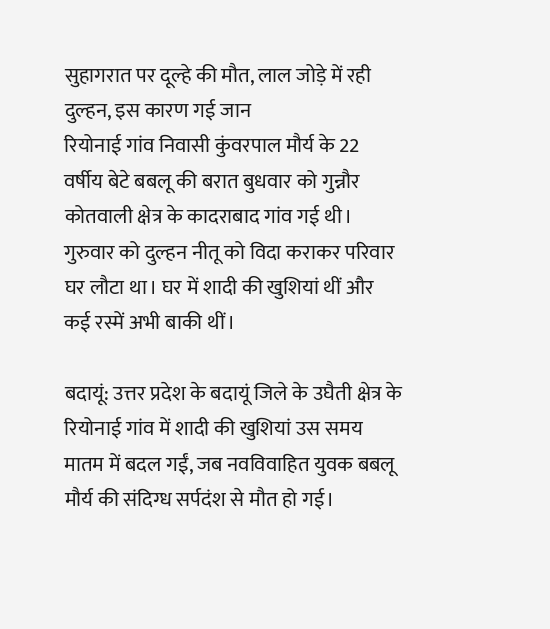सुहागरात पर दूल्हे की मौत, लाल जोड़े में रही दुल्हन, इस कारण गई जान
रियोनाई गांव निवासी कुंवरपाल मौर्य के 22 वर्षीय बेटे बबलू की बरात बुधवार को गुन्नौर कोतवाली क्षेत्र के कादराबाद गांव गई थी। गुरुवार को दुल्हन नीतू को विदा कराकर परिवार घर लौटा था। घर में शादी की खुशियां थीं और कई रस्में अभी बाकी थीं।

बदायूं: उत्तर प्रदेश के बदायूं जिले के उघैती क्षेत्र के रियोनाई गांव में शादी की खुशियां उस समय मातम में बदल गईं, जब नवविवाहित युवक बबलू मौर्य की संदिग्ध सर्पदंश से मौत हो गई।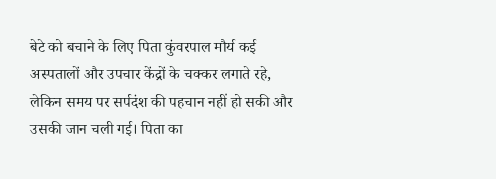बेटे को बचाने के लिए पिता कुंवरपाल मौर्य कई अस्पतालों और उपचार केंद्रों के चक्कर लगाते रहे, लेकिन समय पर सर्पदंश की पहचान नहीं हो सकी और उसकी जान चली गई। पिता का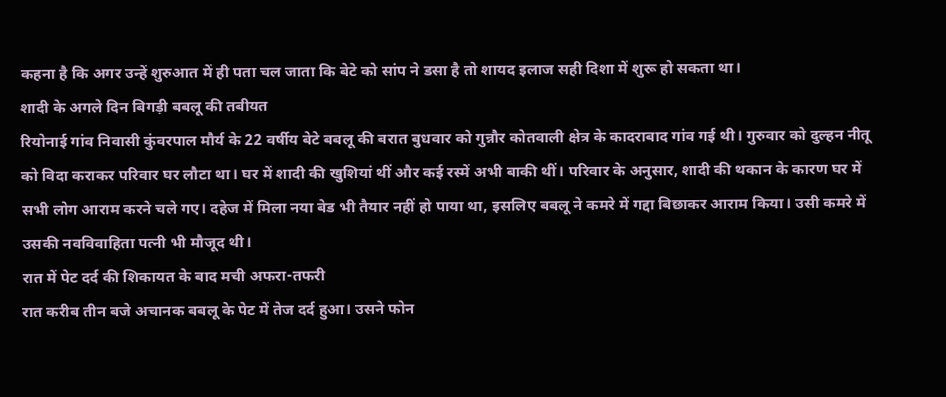कहना है कि अगर उन्हें शुरुआत में ही पता चल जाता कि बेटे को सांप ने डसा है तो शायद इलाज सही दिशा में शुरू हो सकता था।
शादी के अगले दिन बिगड़ी बबलू की तबीयत
रियोनाई गांव निवासी कुंवरपाल मौर्य के 22 वर्षीय बेटे बबलू की बरात बुधवार को गुन्नौर कोतवाली क्षेत्र के कादराबाद गांव गई थी। गुरुवार को दुल्हन नीतू को विदा कराकर परिवार घर लौटा था। घर में शादी की खुशियां थीं और कई रस्में अभी बाकी थीं। परिवार के अनुसार, शादी की थकान के कारण घर में सभी लोग आराम करने चले गए। दहेज में मिला नया बेड भी तैयार नहीं हो पाया था, इसलिए बबलू ने कमरे में गद्दा बिछाकर आराम किया। उसी कमरे में उसकी नवविवाहिता पत्नी भी मौजूद थी।
रात में पेट दर्द की शिकायत के बाद मची अफरा-तफरी
रात करीब तीन बजे अचानक बबलू के पेट में तेज दर्द हुआ। उसने फोन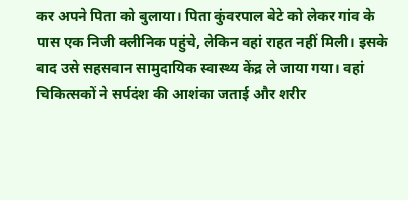कर अपने पिता को बुलाया। पिता कुंवरपाल बेटे को लेकर गांव के पास एक निजी क्लीनिक पहुंचे, लेकिन वहां राहत नहीं मिली। इसके बाद उसे सहसवान सामुदायिक स्वास्थ्य केंद्र ले जाया गया। वहां चिकित्सकों ने सर्पदंश की आशंका जताई और शरीर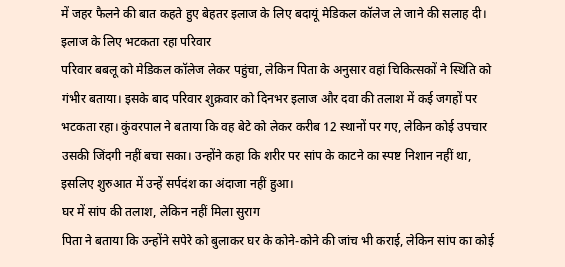में जहर फैलने की बात कहते हुए बेहतर इलाज के लिए बदायूं मेडिकल कॉलेज ले जाने की सलाह दी।
इलाज के लिए भटकता रहा परिवार
परिवार बबलू को मेडिकल कॉलेज लेकर पहुंचा, लेकिन पिता के अनुसार वहां चिकित्सकों ने स्थिति को गंभीर बताया। इसके बाद परिवार शुक्रवार को दिनभर इलाज और दवा की तलाश में कई जगहों पर भटकता रहा। कुंवरपाल ने बताया कि वह बेटे को लेकर करीब 12 स्थानों पर गए, लेकिन कोई उपचार उसकी जिंदगी नहीं बचा सका। उन्होंने कहा कि शरीर पर सांप के काटने का स्पष्ट निशान नहीं था, इसलिए शुरुआत में उन्हें सर्पदंश का अंदाजा नहीं हुआ।
घर में सांप की तलाश, लेकिन नहीं मिला सुराग
पिता ने बताया कि उन्होंने सपेरे को बुलाकर घर के कोने-कोने की जांच भी कराई, लेकिन सांप का कोई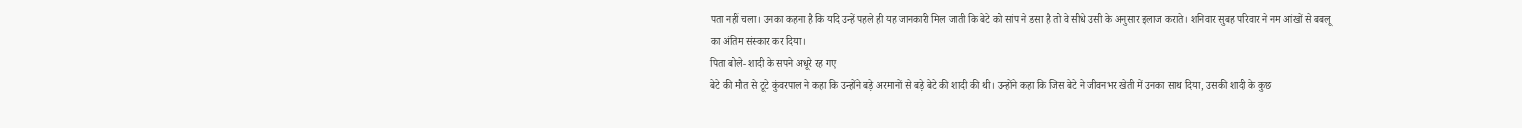पता नहीं चला। उनका कहना है कि यदि उन्हें पहले ही यह जानकारी मिल जाती कि बेटे को सांप ने डसा है तो वे सीधे उसी के अनुसार इलाज कराते। शनिवार सुबह परिवार ने नम आंखों से बबलू का अंतिम संस्कार कर दिया।
पिता बोले- शादी के सपने अधूरे रह गए
बेटे की मौत से टूटे कुंवरपाल ने कहा कि उन्होंने बड़े अरमानों से बड़े बेटे की शादी की थी। उन्होंने कहा कि जिस बेटे ने जीवनभर खेती में उनका साथ दिया, उसकी शादी के कुछ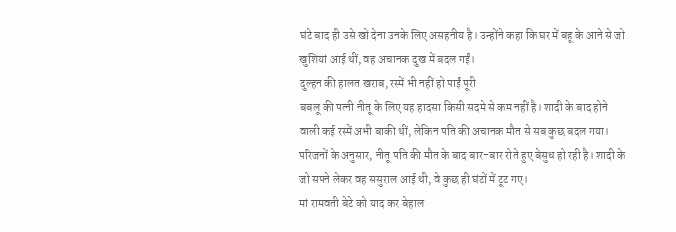घंटे बाद ही उसे खो देना उनके लिए असहनीय है। उन्होंने कहा कि घर में बहू के आने से जो खुशियां आई थीं, वह अचानक दुख में बदल गईं।
दुल्हन की हालत खराब, रस्में भी नहीं हो पाईं पूरी
बबलू की पत्नी नीतू के लिए यह हादसा किसी सदमे से कम नहीं है। शादी के बाद होने वाली कई रस्में अभी बाकी थीं, लेकिन पति की अचानक मौत से सब कुछ बदल गया। परिजनों के अनुसार, नीतू पति की मौत के बाद बार-बार रोते हुए बेसुध हो रही है। शादी के जो सपने लेकर वह ससुराल आई थी, वे कुछ ही घंटों में टूट गए।
मां रामवती बेटे को याद कर बेहाल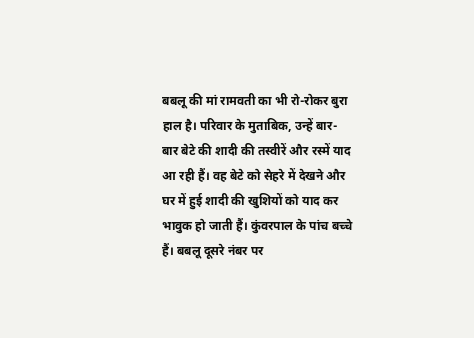बबलू की मां रामवती का भी रो-रोकर बुरा हाल है। परिवार के मुताबिक, उन्हें बार-बार बेटे की शादी की तस्वीरें और रस्में याद आ रही हैं। वह बेटे को सेहरे में देखने और घर में हुई शादी की खुशियों को याद कर भावुक हो जाती हैं। कुंवरपाल के पांच बच्चे हैं। बबलू दूसरे नंबर पर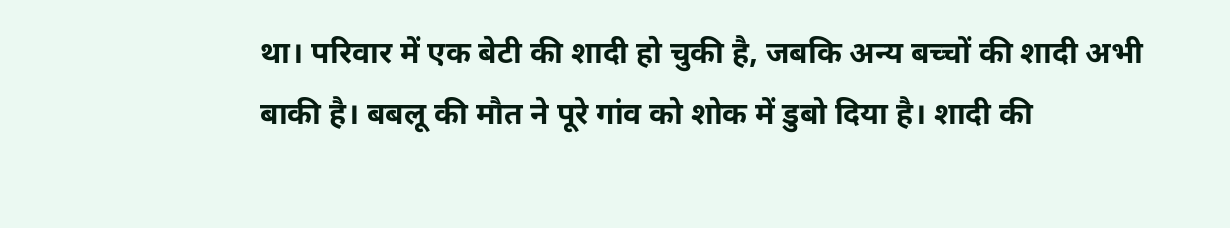था। परिवार में एक बेटी की शादी हो चुकी है, जबकि अन्य बच्चों की शादी अभी बाकी है। बबलू की मौत ने पूरे गांव को शोक में डुबो दिया है। शादी की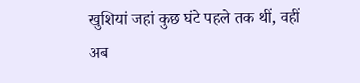खुशियां जहां कुछ घंटे पहले तक थीं, वहीं अब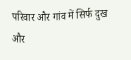परिवार और गांव में सिर्फ दुख और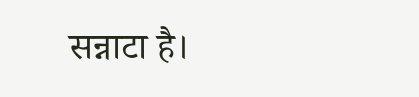सन्नाटा है।